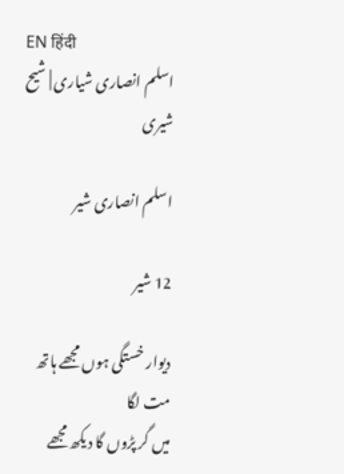EN हिंदी
اسلم انصاری شیاری | شیح شیری

اسلم انصاری شیر

12 شیر

دیوار خستگی ہوں مجھے ہاتھ مت لگا
میں گر پڑوں گا دیکھ مجھے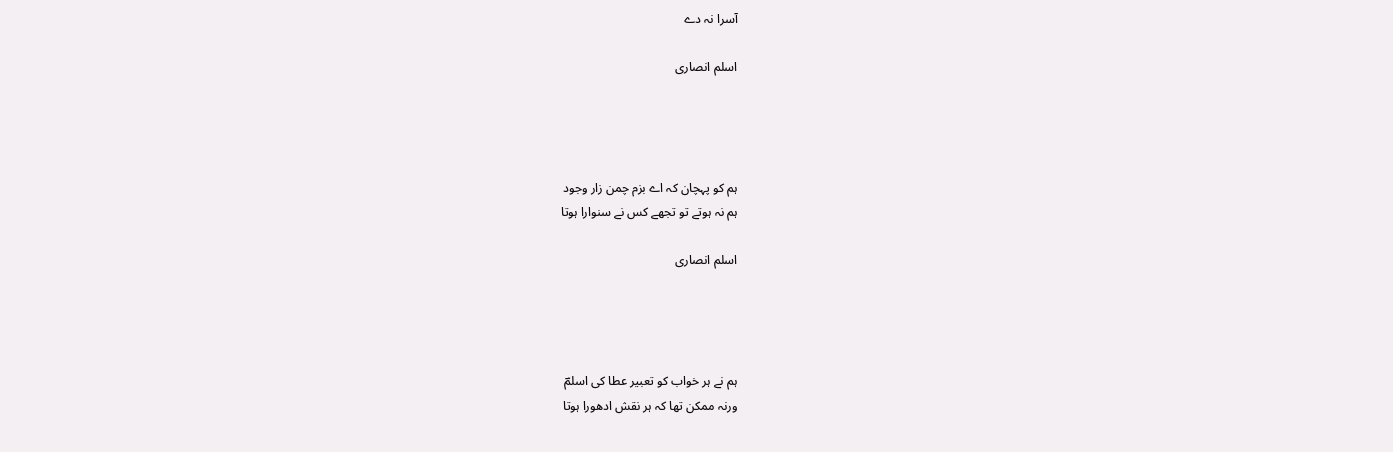آسرا نہ دے

اسلم انصاری




ہم کو پہچان کہ اے بزم چمن زار وجود
ہم نہ ہوتے تو تجھے کس نے سنوارا ہوتا

اسلم انصاری




ہم نے ہر خواب کو تعبیر عطا کی اسلمؔ
ورنہ ممکن تھا کہ ہر نقش ادھورا ہوتا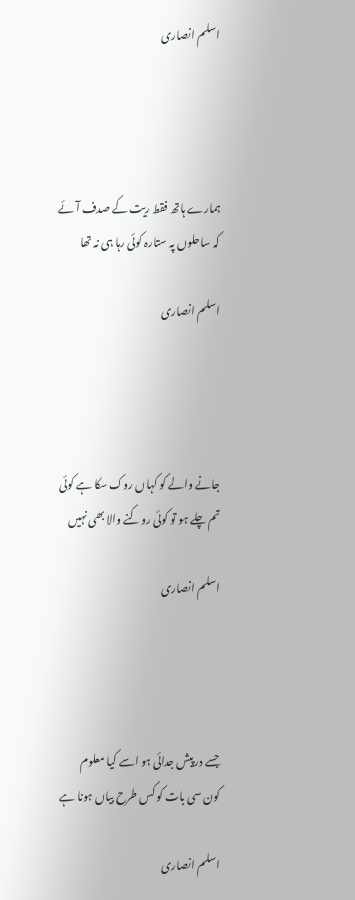اسلم انصاری




ہمارے ہاتھ فقط ریت کے صدف آئے
کہ ساحلوں پہ ستارہ کوئی رہا ہی نہ تھا

اسلم انصاری




جانے والے کو کہاں روک سکا ہے کوئی
تم چلے ہو تو کوئی روکنے والا بھی نہیں

اسلم انصاری




جسے درپیش جدائی ہو اسے کیا معلوم
کون سی بات کو کس طرح بیاں ہونا ہے

اسلم انصاری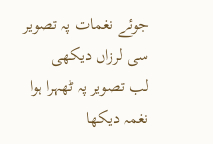جوئے نغمات پہ تصویر سی لرزاں دیکھی
لب تصویر پہ ٹھہرا ہوا نغمہ دیکھا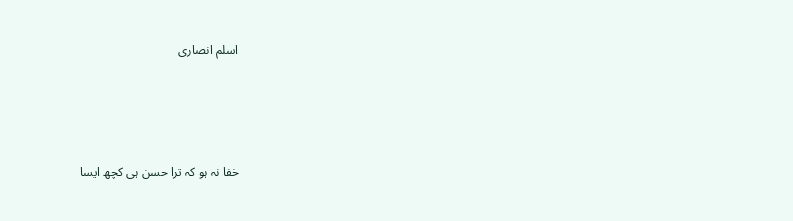اسلم انصاری




خفا نہ ہو کہ ترا حسن ہی کچھ ایسا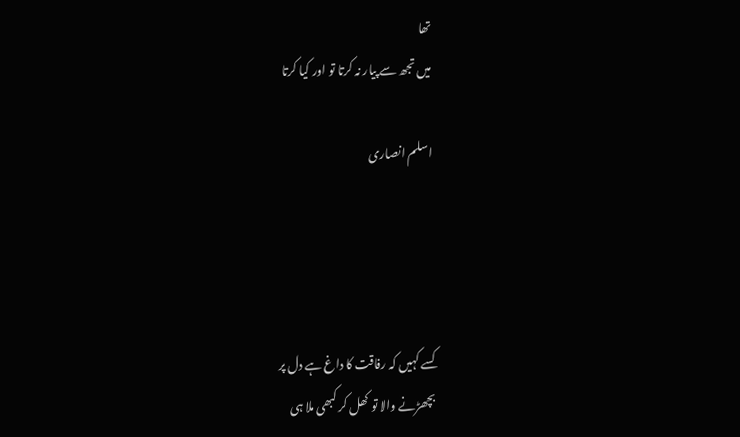تھا
میں تجھ سے پیار نہ کرتا تو اور کیا کرتا

اسلم انصاری




کسے کہیں کہ رفاقت کا داغ ہے دل پر
بچھڑنے والا تو کھل کر کبھی ملا ہی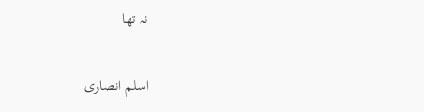نہ تھا

اسلم انصاری